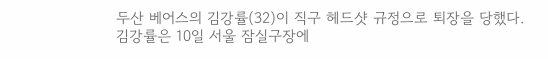두산 베어스의 김강률(32)이 직구 헤드샷 규정으로 퇴장을 당했다.
김강률은 10일 서울 잠실구장에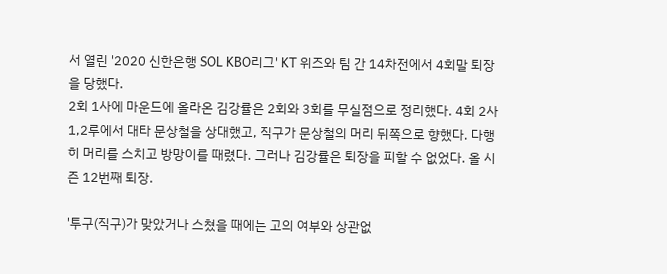서 열린 '2020 신한은행 SOL KBO리그' KT 위즈와 팀 간 14차전에서 4회말 퇴장을 당했다.
2회 1사에 마운드에 올라온 김강률은 2회와 3회를 무실점으로 정리했다. 4회 2사 1,2루에서 대타 문상철을 상대했고, 직구가 문상철의 머리 뒤쪽으로 향했다. 다행히 머리를 스치고 방망이를 때렸다. 그러나 김강률은 퇴장을 피할 수 없었다. 올 시즌 12번째 퇴장.

'투구(직구)가 맞았거나 스쳤을 때에는 고의 여부와 상관없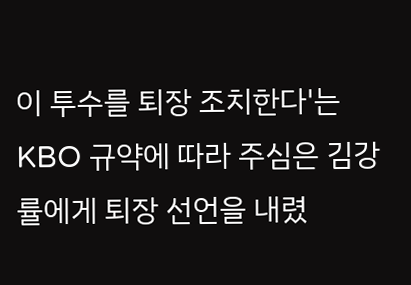이 투수를 퇴장 조치한다'는 KBO 규약에 따라 주심은 김강률에게 퇴장 선언을 내렸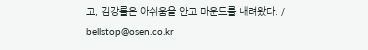고, 김강률은 아쉬움을 안고 마운드를 내려왔다. / bellstop@osen.co.kr